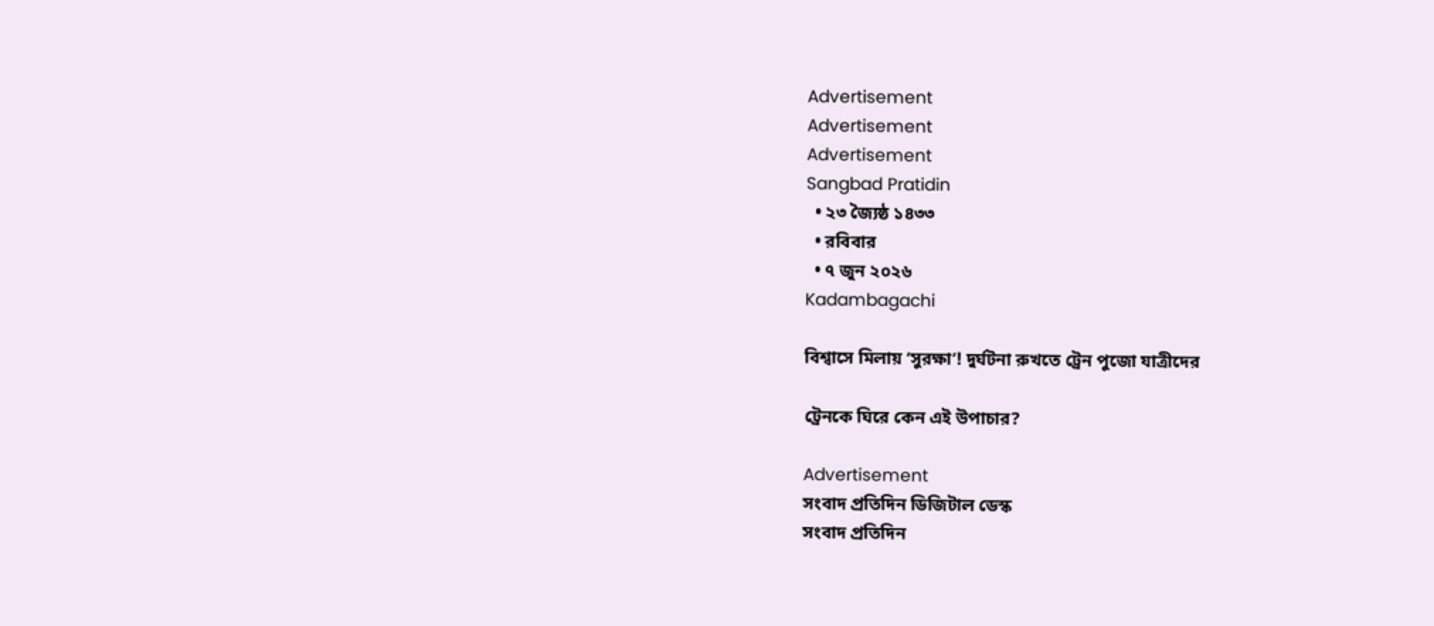Advertisement
Advertisement
Advertisement
Sangbad Pratidin
  • ২৩ জ্যৈষ্ঠ ১৪৩৩
  • রবিবার
  • ৭ জুন ২০২৬
Kadambagachi

বিশ্বাসে মিলায় ‘সুরক্ষা’! দুর্ঘটনা রুখতে ট্রেন পুজো যাত্রীদের

ট্রেনকে ঘিরে কেন এই উপাচার?

Advertisement
সংবাদ প্রতিদিন ডিজিটাল ডেস্ক
সংবাদ প্রতিদিন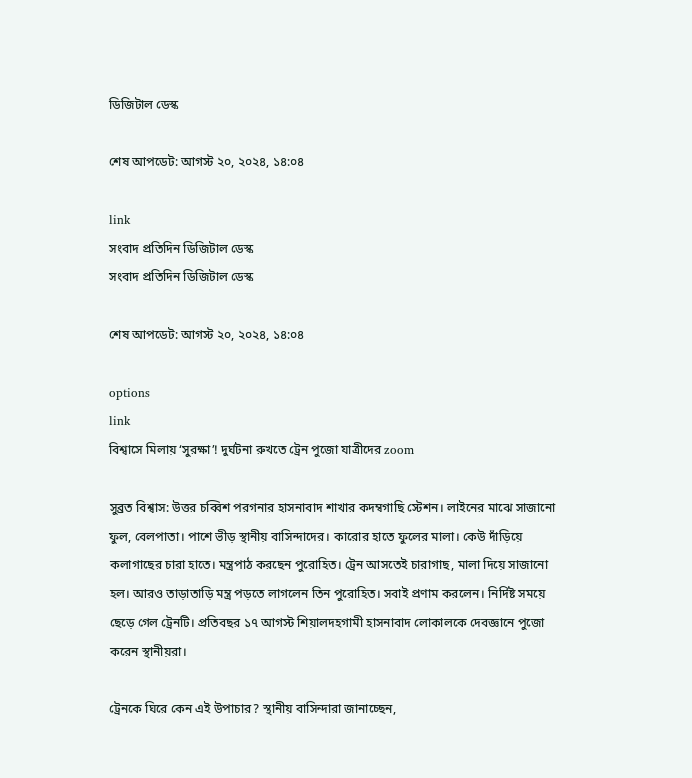ডিজিটাল ডেস্ক

শেষ আপডেট: আগস্ট ২০, ২০২৪, ১৪:০৪

link
সংবাদ প্রতিদিন ডিজিটাল ডেস্ক
সংবাদ প্রতিদিন ডিজিটাল ডেস্ক

শেষ আপডেট: আগস্ট ২০, ২০২৪, ১৪:০৪

options
link
বিশ্বাসে মিলায় ‘সুরক্ষা’! দুর্ঘটনা রুখতে ট্রেন পুজো যাত্রীদের zoom

সুব্রত বিশ্বাস: উত্তর চব্বিশ পরগনার হাসনাবাদ শাখার কদম্বগাছি স্টেশন। লাইনের মাঝে সাজানো ফুল, বেলপাতা। পাশে ভীড় স্থানীয় বাসিন্দাদের। কারোর হাতে ফুলের মালা। কেউ দাঁড়িয়ে কলাগাছের চারা হাতে। মন্ত্রপাঠ করছেন পুরোহিত। ট্রেন আসতেই চারাগাছ, মালা দিয়ে সাজানো হল। আরও তাড়াতাড়ি মন্ত্র পড়তে লাগলেন তিন পুরোহিত। সবাই প্রণাম করলেন। নির্দিষ্ট সময়ে ছেড়ে গেল ট্রেনটি। প্রতিবছর ১৭ আগস্ট শিয়ালদহগামী হাসনাবাদ লোকালকে দেবজ্ঞানে পুজো করেন স্থানীয়রা।

ট্রেনকে ঘিরে কেন এই উপাচার? স্থানীয় বাসিন্দারা জানাচ্ছেন,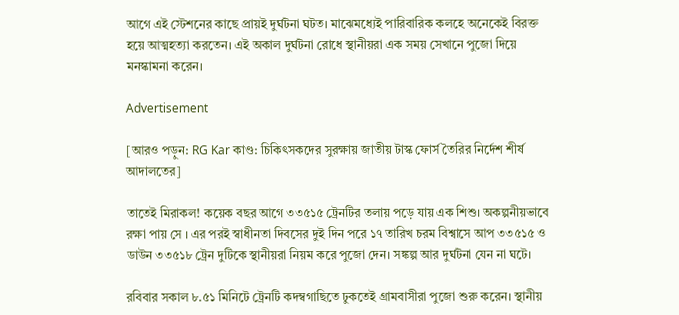আগে এই স্টেশনের কাছে প্রায়ই দুর্ঘটনা ঘটত। মাঝেমধ্যেই পারিবারিক কলহে অনেকেই বিরক্ত হয়ে আত্মহত্যা করতেন। এই অকাল দুর্ঘটনা রোধে স্থানীয়রা এক সময় সেখানে পুজো দিয়ে মনস্কামনা করেন।

Advertisement

[আরও পড়ুন: RG Kar কাণ্ড: চিকিৎসকদের সুরক্ষায় জাতীয় টাস্ক ফোর্স তৈরির নির্দেশ শীর্ষ আদালতের]

তাতেই মিরাকল! কয়েক বছর আগে ৩৩৫১৫ ট্রেনটির তলায় পড়ে যায় এক শিশু। অকল্পনীয়ভাবে রক্ষা পায় সে । এর পরই স্বাধীনতা দিবসের দুই দিন পরে ১৭ তারিখ চরম বিশ্বাসে আপ ৩৩৫১৫ ও ডাউন ৩৩৫১৮ ট্রেন দুটিকে স্থানীয়রা নিয়ম করে পুজো দেন। সঙ্কল্প আর দুর্ঘটনা যেন না ঘটে।

রবিবার সকাল ৮.৫১ মিনিটে ট্রেনটি কদম্বগাছিতে ঢুকতেই গ্রামবাসীরা পুজো শুরু করেন। স্থানীয়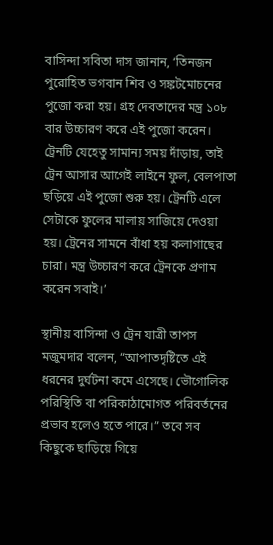বাসিন্দা সবিতা দাস জানান, ‘তিনজন পুরোহিত ভগবান শিব ও সঙ্কটমোচনের পুজো করা হয়। গ্রহ দেবতাদের মন্ত্র ১০৮ বার উচ্চারণ করে এই পুজো করেন। ট্রেনটি যেহেতু সামান্য সময় দাঁড়ায়, তাই ট্রেন আসার আগেই লাইনে ফুল, বেলপাতা ছড়িয়ে এই পুজো শুরু হয়। ট্রেনটি এলে সেটাকে ফুলের মালায় সাজিয়ে দেওয়া হয়। ট্রেনের সামনে বাঁধা হয় কলাগাছের চারা। মন্ত্র উচ্চারণ করে ট্রেনকে প্রণাম করেন সবাই।’

স্থানীয় বাসিন্দা ও ট্রেন যাত্রী তাপস মজুমদার বলেন, “আপাতদৃষ্টিতে এই ধরনের দুর্ঘটনা কমে এসেছে। ভৌগোলিক পরিস্থিতি বা পরিকাঠামোগত পরিবর্তনের প্রভাব হলেও হতে পারে।” তবে সব কিছুকে ছাড়িয়ে গিয়ে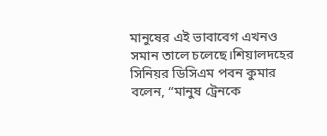মানুষের এই ভাবাবেগ এখনও সমান তালে চলেছে।শিয়ালদহের সিনিয়র ডিসিএম পবন কুমার বলেন, “মানুষ ট্রেনকে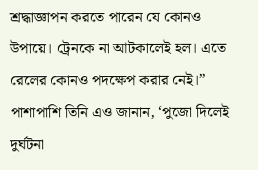শ্রদ্ধাজ্ঞাপন করতে পারেন যে কোনও উপায়ে। ট্রেনকে না আটকালেই হল। এতে রেলের কোনও পদক্ষেপ করার নেই।” পাশাপাশি তিনি এও জানান, ‘পুজো দিলেই দুর্ঘটনা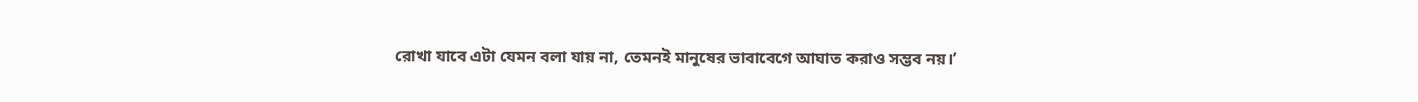রোখা যাবে এটা যেমন বলা যায় না, তেমনই মানুষের ভাবাবেগে আঘাত করাও সম্ভব নয়।’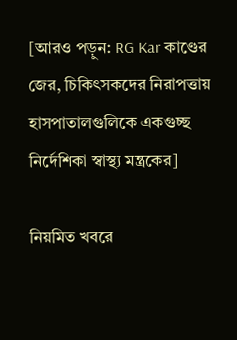[আরও পড়ুন: RG Kar কাণ্ডের জের, চিকিৎসকদের নিরাপত্তায় হাসপাতালগুলিকে একগুচ্ছ নির্দেশিকা স্বাস্থ্য মন্ত্রকের]

নিয়মিত খবরে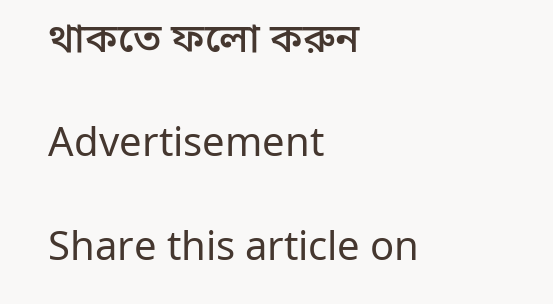থাকতে ফলো করুন

Advertisement

Share this article on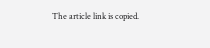The article link is copied.